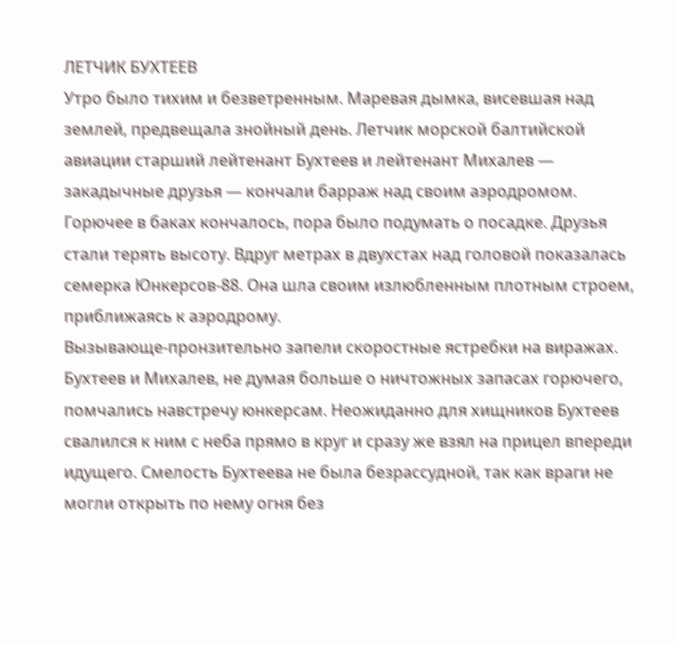ЛЕТЧИК БУХТЕЕВ
Утро было тихим и безветренным. Маревая дымка, висевшая над землей, предвещала знойный день. Летчик морской балтийской авиации старший лейтенант Бухтеев и лейтенант Михалев — закадычные друзья — кончали барраж над своим аэродромом. Горючее в баках кончалось, пора было подумать о посадке. Друзья стали терять высоту. Вдруг метрах в двухстах над головой показалась семерка Юнкерсов-88. Она шла своим излюбленным плотным строем, приближаясь к аэродрому.
Вызывающе-пронзительно запели скоростные ястребки на виражах. Бухтеев и Михалев, не думая больше о ничтожных запасах горючего, помчались навстречу юнкерсам. Неожиданно для хищников Бухтеев свалился к ним с неба прямо в круг и сразу же взял на прицел впереди идущего. Смелость Бухтеева не была безрассудной, так как враги не могли открыть по нему огня без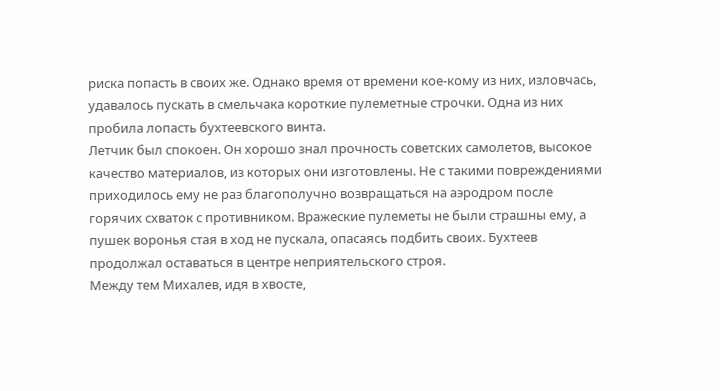риска попасть в своих же. Однако время от времени кое-кому из них, изловчась, удавалось пускать в смельчака короткие пулеметные строчки. Одна из них пробила лопасть бухтеевского винта.
Летчик был спокоен. Он хорошо знал прочность советских самолетов, высокое качество материалов, из которых они изготовлены. Не с такими повреждениями приходилось ему не раз благополучно возвращаться на аэродром после горячих схваток с противником. Вражеские пулеметы не были страшны ему, а пушек воронья стая в ход не пускала, опасаясь подбить своих. Бухтеев продолжал оставаться в центре неприятельского строя.
Между тем Михалев, идя в хвосте,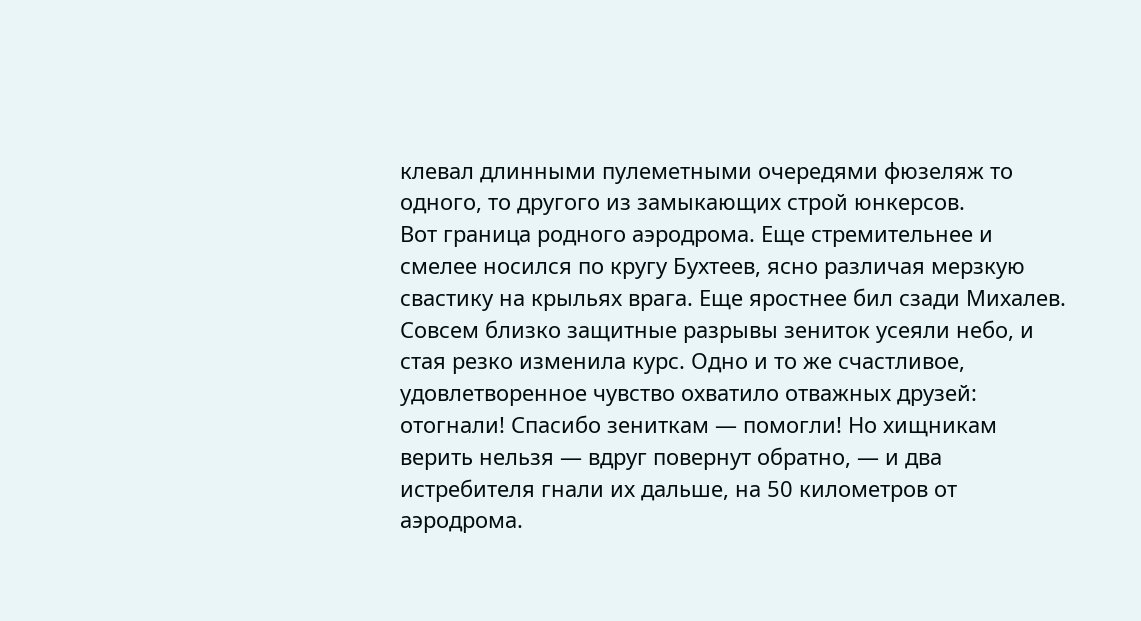клевал длинными пулеметными очередями фюзеляж то одного, то другого из замыкающих строй юнкерсов.
Вот граница родного аэродрома. Еще стремительнее и смелее носился по кругу Бухтеев, ясно различая мерзкую свастику на крыльях врага. Еще яростнее бил сзади Михалев. Совсем близко защитные разрывы зениток усеяли небо, и стая резко изменила курс. Одно и то же счастливое, удовлетворенное чувство охватило отважных друзей: отогнали! Спасибо зениткам — помогли! Но хищникам верить нельзя — вдруг повернут обратно, — и два истребителя гнали их дальше, на 50 километров от аэродрома.